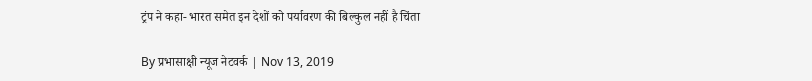ट्रंप ने कहा- भारत समेत इन देशों को पर्यावरण की बिल्कुल नहीं है चिंता

By प्रभासाक्षी न्यूज नेटवर्क | Nov 13, 2019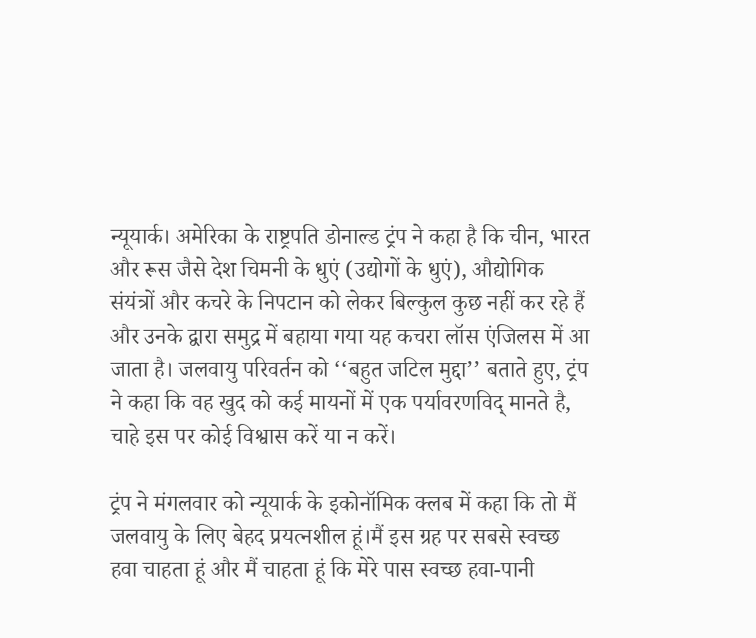न्यूयार्क। अमेरिका के राष्ट्रपति डोनाल्ड ट्रंप ने कहा है कि चीन, भारत और रूस जैसे देश चिमनी के धुएं (उद्योगों के धुएं), औद्योगिक संयंत्रों और कचरे के निपटान को लेकर बिल्कुल कुछ नहीं कर रहे हैं और उनके द्वारा समुद्र में बहाया गया यह कचरा लॉस एंजिलस में आ जाता है। जलवायु परिवर्तन को ‘‘बहुत जटिल मुद्दा’’ बताते हुए, ट्रंप ने कहा कि वह खुद को कई मायनों में एक पर्यावरणविद् मानते है, चाहे इस पर कोई विश्वास करें या न करें।

ट्रंप ने मंगलवार को न्यूयार्क के इकोनॉमिक क्लब में कहा कि तो मैं जलवायु के लिए बेहद प्रयत्नशील हूं।मैं इस ग्रह पर सबसे स्वच्छ हवा चाहता हूं और मैं चाहता हूं कि मेरे पास स्वच्छ हवा-पानी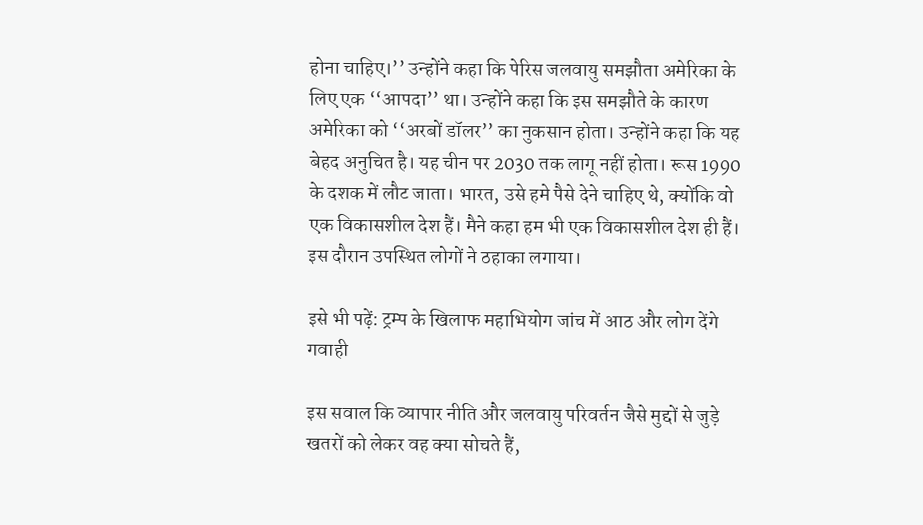होना चाहिए।’’ उन्होंने कहा कि पेरिस जलवायु समझौता अमेरिका के लिए एक ‘‘आपदा’’ था। उन्होंने कहा कि इस समझौते के कारण अमेरिका को ‘‘अरबों डॉलर’’ का नुकसान होता। उन्होंने कहा कि यह बेहद अनुचित है। यह चीन पर 2030 तक लागू नहीं होता। रूस 1990 के दशक में लौट जाता। भारत, उसे हमे पैसे देने चाहिए थे, क्योंकि वो एक विकासशील देश हैं। मैने कहा हम भी एक विकासशील देश ही हैं। इस दौरान उपस्थित लोगों ने ठहाका लगाया।

इसे भी पढ़ें: ट्रम्प के खिलाफ महाभियोग जांच में आठ और लोग देंगे गवाही

इस सवाल कि व्यापार नीति और जलवायु परिवर्तन जैसे मुद्दों से जुड़े खतरों को लेकर वह क्या सोचते हैं,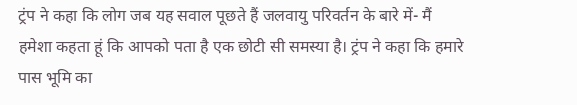ट्रंप ने कहा कि लोग जब यह सवाल पूछते हैं जलवायु परिवर्तन के बारे में- मैं हमेशा कहता हूं कि आपको पता है एक छोटी सी समस्या है। ट्रंप ने कहा कि हमारे पास भूमि का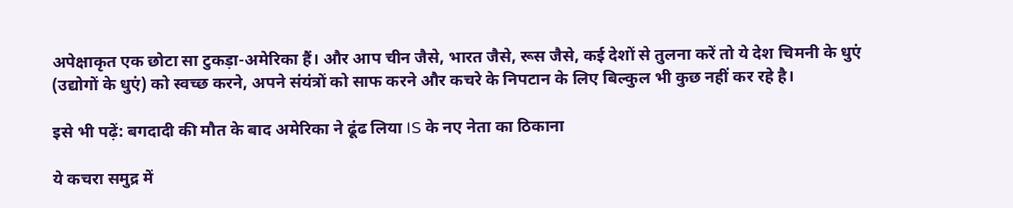अपेक्षाकृत एक छोटा सा टुकड़ा-अमेरिका हैं। और आप चीन जैसे, भारत जैसे, रूस जैसे, कई देशों से तुलना करें तो ये देश चिमनी के धुएं (उद्योगों के धुएं) को स्वच्छ करने, अपने संयंत्रों को साफ करने और कचरे के निपटान के लिए बिल्कुल भी कुछ नहीं कर रहे है।

इसे भी पढ़ें: बगदादी की मौत के बाद अमेरिका ने ढूंढ लिया IS के नए नेता का ठिकाना

ये कचरा समुद्र में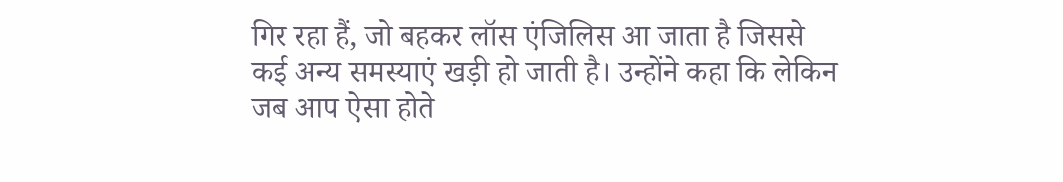गिर रहा हैं, जो बहकर लॉस एंजिलिस आ जाता है जिससे कई अन्य समस्याएं खड़ी हो जाती है। उन्होंने कहा कि लेकिन जब आप ऐसा होते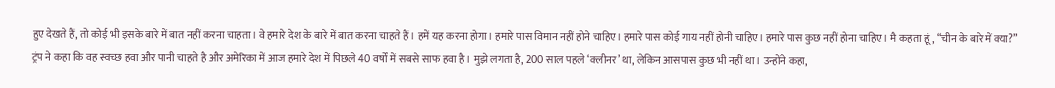हुए देखते हैं, तो कोई भी इसके बारे में बात नहीं करना चाहता। वे हमारे देश के बारे में बात करना चाहते हैं। हमें यह करना होगा। हमारे पास विमान नहीं होने चाहिए। हमारे पास कोई गाय नहीं होनी चाहिए। हमारे पास कुछ नहीं होना चाहिए। मै कहता हूं, “चीन के बारे में क्या?” ट्रंप ने कहा कि वह स्वच्छ हवा और पानी चाहते है और अमेरिका में आज हमारे देश में पिछले 40 वर्षों में सबसे साफ हवा है। मुझे लगता है, 200 साल पहले ‘क्लीनर’ था, लेकिन आसपास कुछ भी नहीं था। उन्होंने कहा,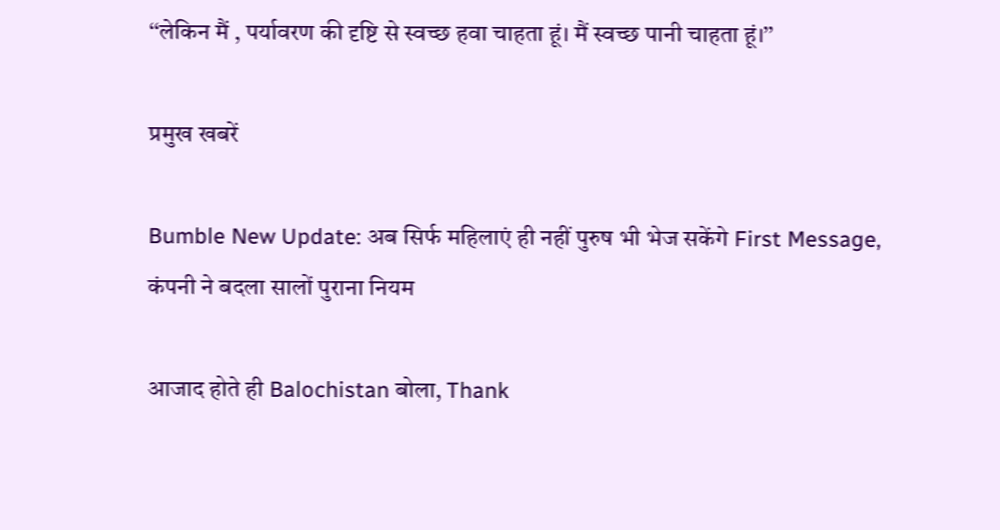‘‘लेकिन मैं , पर्यावरण की दृष्टि से स्वच्छ हवा चाहता हूं। मैं स्वच्छ पानी चाहता हूं।’’

प्रमुख खबरें

Bumble New Update: अब सिर्फ महिलाएं ही नहीं पुरुष भी भेज सकेंगे First Message, कंपनी ने बदला सालों पुराना नियम

आजाद होते ही Balochistan बोला, Thank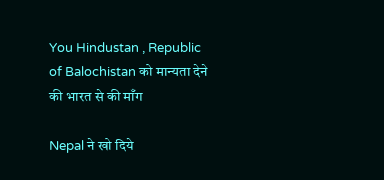You Hindustan , Republic of Balochistan को मान्यता देने की भारत से की माँग

Nepal ने खो दिये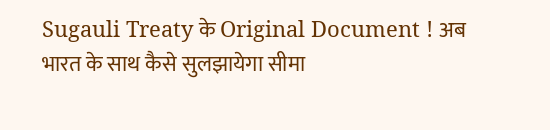Sugauli Treaty के Original Document ! अब भारत के साथ कैसे सुलझायेगा सीमा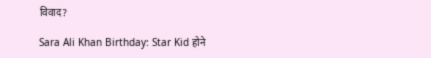विवाद?

Sara Ali Khan Birthday: Star Kid होने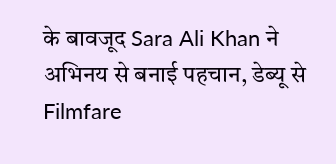के बावजूद Sara Ali Khan ने अभिनय से बनाई पहचान, डेब्यू से Filmfare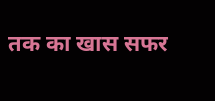तक का खास सफर